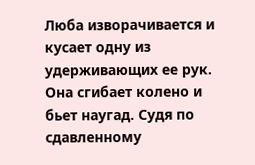Люба изворачивается и кусает одну из удерживающих ее рук. Она сгибает колено и бьет наугад. Судя по сдавленному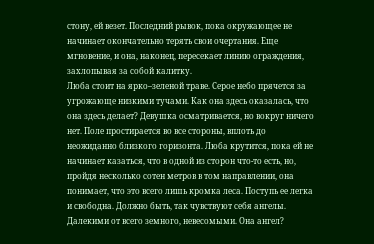стону, ей везет. Последний рывок, пока окружающее не начинает окончательно терять свои очертания. Еще мгновение, и она, наконец, пересекает линию ограждения, захлопывая за собой калитку.
Люба стоит на ярко–зеленой траве. Серое небо прячется за угрожающе низкими тучами. Как она здесь оказалась, что она здесь делает? Девушка осматривается, но вокруг ничего нет. Поле простирается во все стороны, вплоть до неожиданно близкого горизонта. Люба крутится, пока ей не начинает казаться, что в одной из сторон что-то есть, но, пройдя несколько сотен метров в том направлении, она понимает, что это всего лишь кромка леса. Поступь ее легка и свободна. Должно быть, так чувствуют себя ангелы. Далекими от всего земного, невесомыми. Она ангел?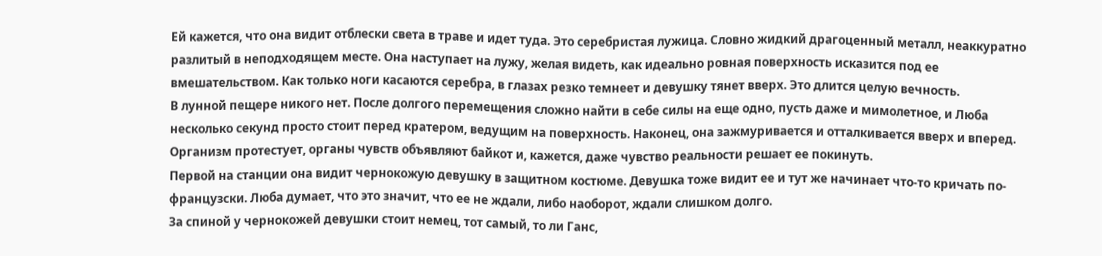Ей кажется, что она видит отблески света в траве и идет туда. Это серебристая лужица. Словно жидкий драгоценный металл, неаккуратно разлитый в неподходящем месте. Она наступает на лужу, желая видеть, как идеально ровная поверхность исказится под ее вмешательством. Как только ноги касаются серебра, в глазах резко темнеет и девушку тянет вверх. Это длится целую вечность.
В лунной пещере никого нет. После долгого перемещения сложно найти в себе силы на еще одно, пусть даже и мимолетное, и Люба несколько секунд просто стоит перед кратером, ведущим на поверхность. Наконец, она зажмуривается и отталкивается вверх и вперед. Организм протестует, органы чувств объявляют байкот и, кажется, даже чувство реальности решает ее покинуть.
Первой на станции она видит чернокожую девушку в защитном костюме. Девушка тоже видит ее и тут же начинает что-то кричать по-французски. Люба думает, что это значит, что ее не ждали, либо наоборот, ждали слишком долго.
За спиной у чернокожей девушки стоит немец, тот самый, то ли Ганс,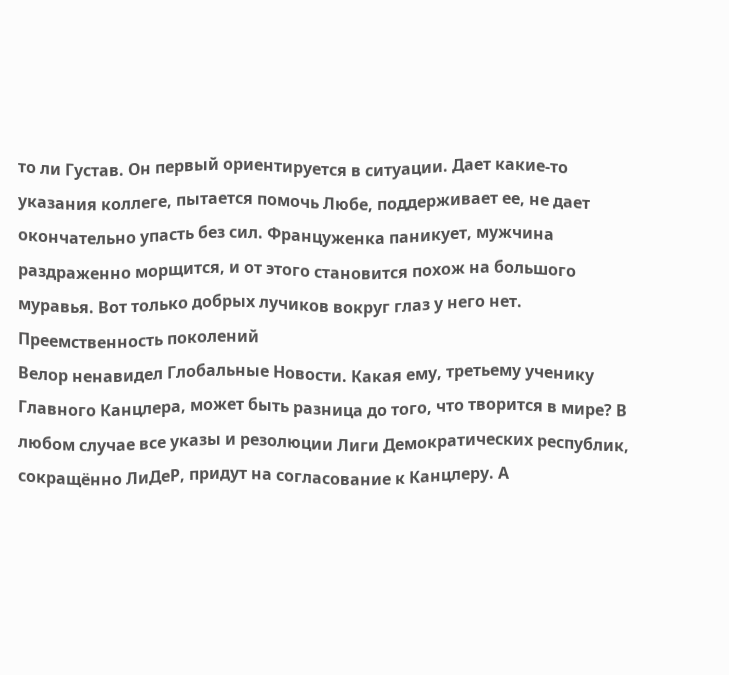то ли Густав. Он первый ориентируется в ситуации. Дает какие-то указания коллеге, пытается помочь Любе, поддерживает ее, не дает окончательно упасть без сил. Француженка паникует, мужчина раздраженно морщится, и от этого становится похож на большого муравья. Вот только добрых лучиков вокруг глаз у него нет.
Преемственность поколений
Велор ненавидел Глобальные Новости. Какая ему, третьему ученику Главного Канцлера, может быть разница до того, что творится в мире? В любом случае все указы и резолюции Лиги Демократических республик, сокращённо ЛиДеР, придут на согласование к Канцлеру. А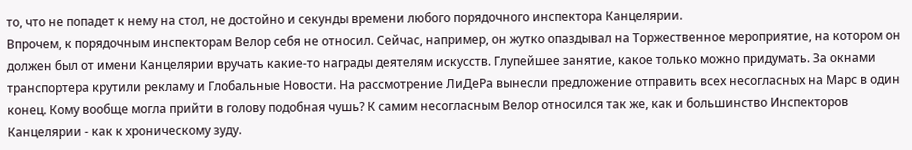то, что не попадет к нему на стол, не достойно и секунды времени любого порядочного инспектора Канцелярии.
Впрочем, к порядочным инспекторам Велор себя не относил. Сейчас, например, он жутко опаздывал на Торжественное мероприятие, на котором он должен был от имени Канцелярии вручать какие-то награды деятелям искусств. Глупейшее занятие, какое только можно придумать. За окнами транспортера крутили рекламу и Глобальные Новости. На рассмотрение ЛиДеРа вынесли предложение отправить всех несогласных на Марс в один конец. Кому вообще могла прийти в голову подобная чушь? К самим несогласным Велор относился так же, как и большинство Инспекторов Канцелярии - как к хроническому зуду.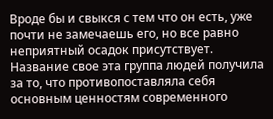Вроде бы и свыкся с тем что он есть, уже почти не замечаешь его, но все равно неприятный осадок присутствует. Название свое эта группа людей получила за то, что противопоставляла себя основным ценностям современного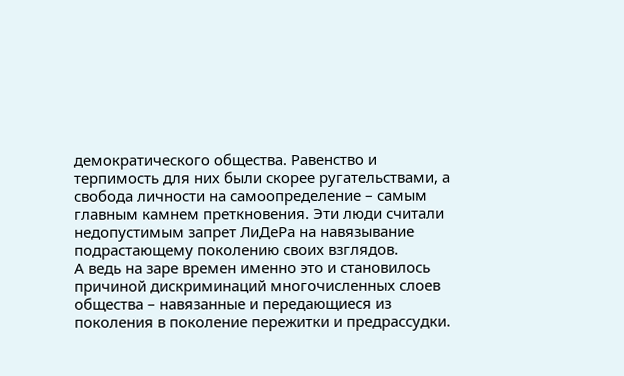демократического общества. Равенство и терпимость для них были скорее ругательствами, а свобода личности на самоопределение – самым главным камнем преткновения. Эти люди считали недопустимым запрет ЛиДеРа на навязывание подрастающему поколению своих взглядов.
А ведь на заре времен именно это и становилось причиной дискриминаций многочисленных слоев общества – навязанные и передающиеся из поколения в поколение пережитки и предрассудки.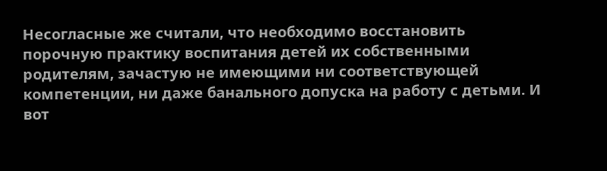Несогласные же считали, что необходимо восстановить порочную практику воспитания детей их собственными родителям, зачастую не имеющими ни соответствующей компетенции, ни даже банального допуска на работу с детьми. И вот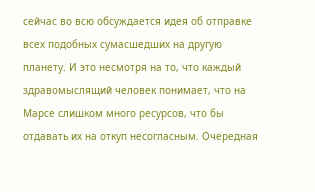сейчас во всю обсуждается идея об отправке всех подобных сумасшедших на другую планету. И это несмотря на то, что каждый здравомыслящий человек понимает, что на Марсе слишком много ресурсов, что бы отдавать их на откуп несогласным. Очередная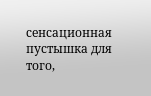сенсационная пустышка для того,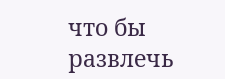что бы развлечь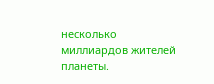несколько миллиардов жителей планеты.